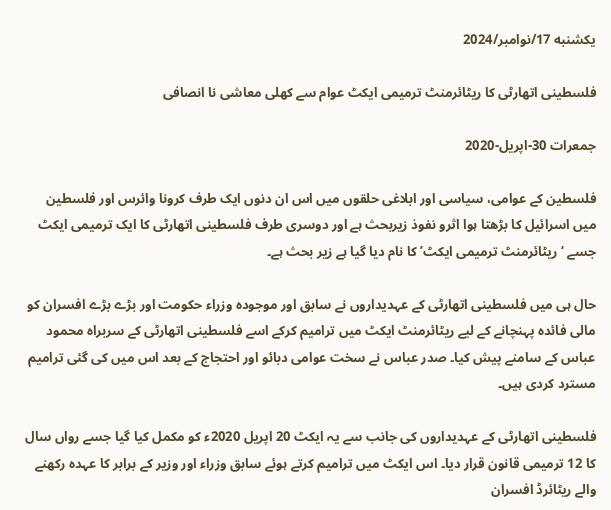یکشنبه 17/نوامبر/2024

فلسطینی اتھارٹی کا ریٹائرمنٹ ترمیمی ایکٹ عوام سے کھلی معاشی نا انصافی

جمعرات 30-اپریل-2020

فلسطین کے عوامی، سیاسی اور ابلاغی حلقوں میں اس ان دنوں ایک طرف کرونا وائرس اور فلسطین میں اسرائیل کا بڑھتا ہوا اثرو نفوذ زیربحث ہے اور دوسری طرف فلسطینی اتھارٹی کا ایک ترمیمی ایکٹ جسے ‘ریٹائرمنٹ ترمیمی ایکٹ’ کا نام دیا گیا ہے زیر بحث ہے۔

حال ہی میں فلسطینی اتھارٹی کے عہدیداروں نے سابق اور موجودہ وزراء حکومت اور بڑے بڑے افسران کو مالی فائدہ پہنچانے کے لیے ریٹائرمنٹ ایکٹ میں ترامیم کرکے اسے فلسطینی اتھارٹی کے سربراہ محمود عباس کے سامنے پیش کیا۔ صدر عباس نے سخت عوامی دبائو اور احتجاج کے بعد اس میں کی گئی ترامیم مسترد کردی ہیں۔

فلسطینی اتھارٹی کے عہدیداروں کی جانب سے یہ ایکٹ 20 اپریل 2020ء کو مکمل کیا گیا جسے رواں سال کا 12 ترمیمی قانون قرار دیا۔ اس ایکٹ میں ترامیم کرتے ہوئے سابق وزراء اور وزیر کے برابر کا عہدہ رکھنے والے ریٹائرڈ افسران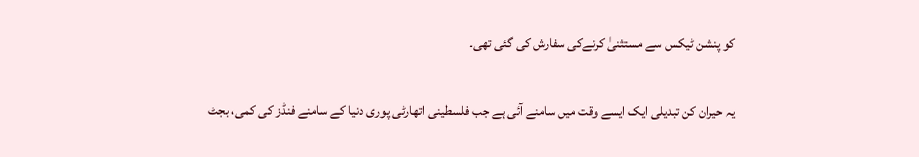کو پنشن ٹیکس سے مستثنیٰ کرنےکی سفارش کی گئی تھی۔

یہ حیران کن تبدیلی ایک ایسے وقت میں سامنے آئی ہے جب فلسطینی اتھارٹی پوری دنیا کے سامنے فنڈز کی کمی، بجٹ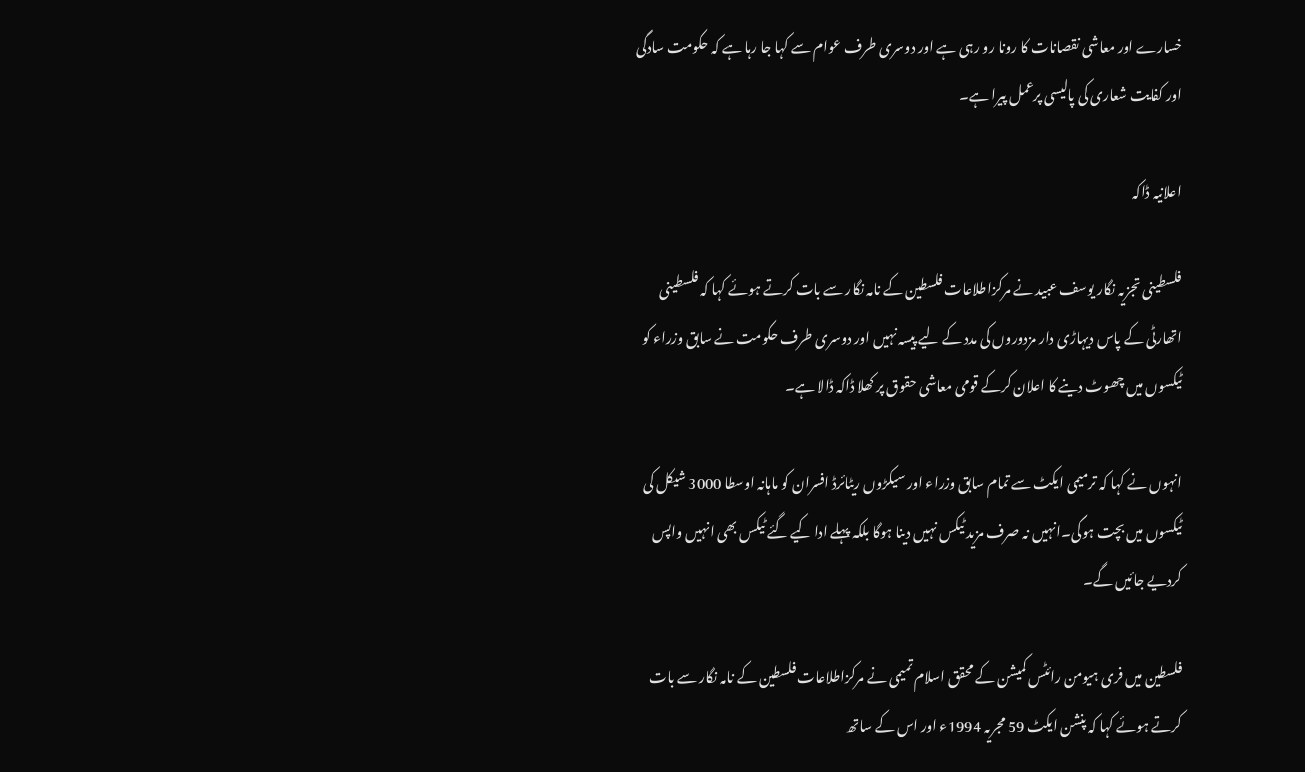خسارے اور معاشی نقصانات کا رونا رو رہی ہے اور دوسری طرف عوام سے کہا جا رہا ہے کہ حکومت سادگی اور کفایت شعاری کی پالیسی پرعمل پیرا ہے۔

اعلانیہ ڈاکہ

فلسطینی تجزیہ نگار یوسف عبید نے مرکزاطلاعات فلسطین کے نامہ نگار سے بات کرتے ہوئے کہا کہ فلسطینی اتھارٹی کے پاس دیہاڑی دار مزدوروں کی مدد کے لیے پیسہ نہیں اور دوسری طرف حکومت نے سابق وزراء کو ٹیکسوں میں چھوٹ دینے کا اعلان کرکے قومی معاشی حقوق پر کھلا ڈاکہ ڈالا ہے۔

انہوں نے کہا کہ ترمیمی ایکٹ سے تمام سابق وزراء اور سیکڑوں ریٹائرڈ افسران کو ماہانہ اوسطا 3000 شیکل کی ٹیکسوں میں بچت ہوگی۔انہیں نہ صرف مزید ٹیکس نہیں دینا ہوگا بلکہ پہلے ادا کیے گئے ٹیکس بھی انہیں واپس کردیے جائیں گے۔

فلسطین میں فری ہیومن رائٹس کمیشن کے محقق اسلام تمیمی نے مرکزاطلاعات فلسطین کے نامہ نگار سے بات کرتے ہوئے کہا کہ پنشن ایکٹ 59 مجریہ 1994ء اور اس کے ساتھ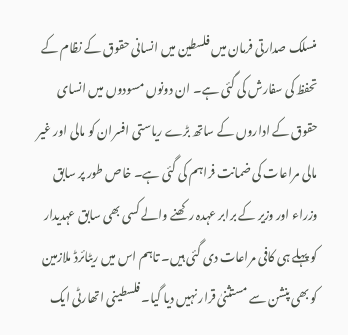منسلک صدارتی فرمان میں فلسطین میں انسانی حقوق کے نظام کے تحفظ کی سفارش کی گئی ہے۔ ان دونوں مسودوں میں انسای حقوق کے اداروں کے ساتھ بڑے ریاستی افسران کو مالی اور غیر مالی مراعات کی ضمانت فراہم کی گئی ہے۔ خاص طور پر سابق وزراء اور وزیر کے برابر عہدہ رکھنے والے کسی بھی سابق عہدیدار کو پہلے ہی کافی مراعات دی گئی ہیں۔ تاہم اس میں ریٹائرڈ ملازمین کو بھی پنشن سے مستثنیٰ قرار نہیں دیا گیا۔ فلسطینی اتھارٹی ایک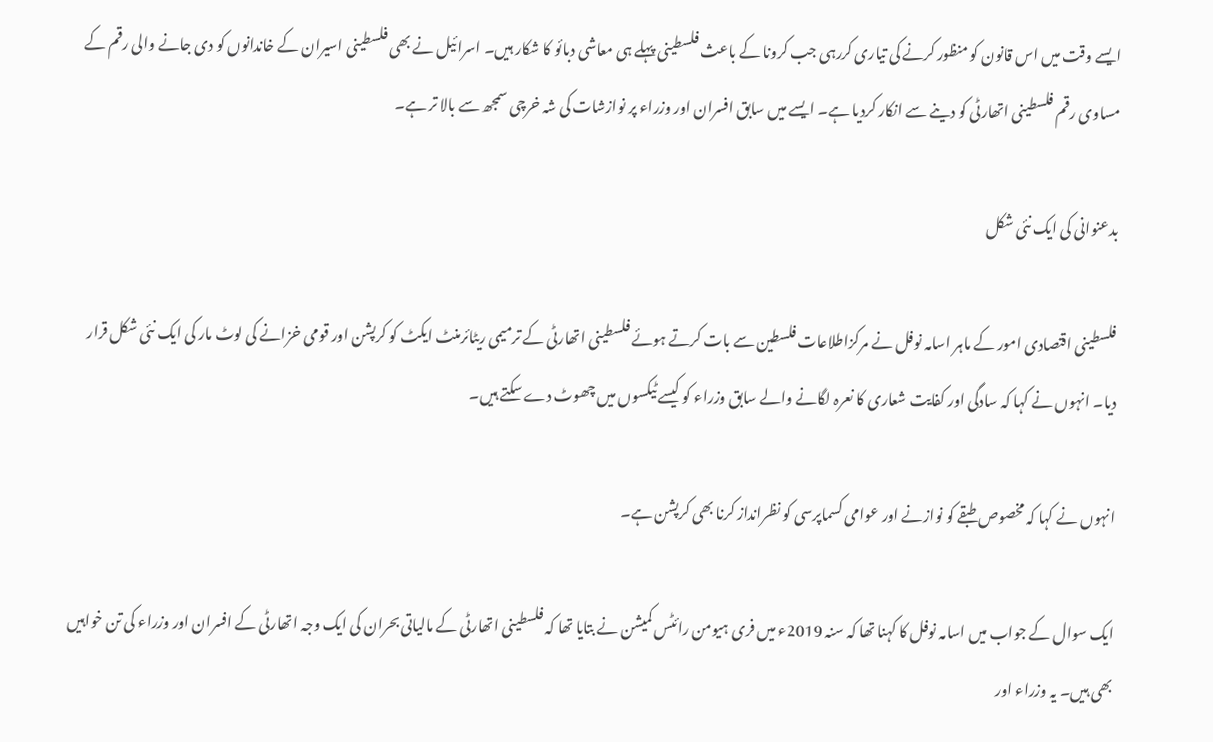ایسے وقت میں اس قانون کو منظور کرنے کی تیاری کررہی جب کرونا کے باعث فلسطینی پہلے ہی معاشی دبائو کا شکار ہیں۔ اسرائیل نے بھی فلسطینی اسیران کے خاندانوں کو دی جانے والی رقم کے مساوی رقم فلسطینی اتھارٹی کو دینے سے انکار کردیا ہے۔ ایسے میں سابق افسران اور وزراء پر نوازشات کی شہ خرچی سمجھ سے بالا تر ہے۔

بدعنوانی کی ایک نئی شکل

فلسطینی اقتصادی امور کے ماہر اسامہ نوفل نے مرکزاطلاعات فلسطین سے بات کرتے ہوئے فلسطینی اتھارٹی کے ترمیمی ریٹائرمنٹ ایکٹ کو کرپشن اور قومی خزانے کی لوٹ مار کی ایک نئی شکل قرار دیا۔ انہوں نے کہا کہ سادگی اور کفایت شعاری کا نعرہ لگانے والے سابق وزراء کو کیسے ٹیکسوں میں چھوٹ دے سکتے ہیں۔

انہوں نے کہا کہ مخصوص طبقے کو نوازنے اور عوامی کسماپرسی کو نظرانداز کرنا بھی کرپشن ہے۔

ایک سوال کے جواب میں اسامہ نوفل کا کہنا تھا کہ سنہ 2019ء میں فری ہیومن رائٹس کمیشن نے بتایا تھا کہ فلسطینی اتھارٹی کے مالیاتی بحران کی ایک وجہ اتھارٹی کے افسران اور وزراء کی تن خواہیں بھی ہیں۔ یہ وزراء اور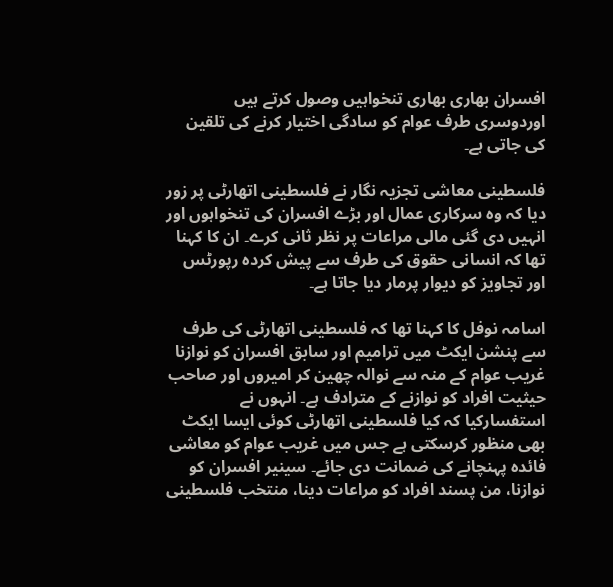افسران بھاری بھاری تنخواہیں وصول کرتے ہیں اوردوسری طرف عوام کو سادگی اختیار کرنے کی تلقین کی جاتی ہے۔

فلسطینی معاشی تجزیہ نگار نے فلسطینی اتھارٹی پر زور دیا کہ وہ سرکاری عمال اور بڑے افسران کی تنخواہوں اور انہیں دی گئی مالی مراعات پر نظر ثانی کرے۔ ان کا کہنا تھا کہ انسانی حقوق کی طرف سے پیش کردہ رپورٹس اور تجاویز کو دیوار پرمار دیا جاتا ہے۔

اسامہ نوفل کا کہنا تھا کہ فلسطینی اتھارٹی کی طرف سے پنشن ایکٹ میں ترامیم اور سابق افسران کو نوازنا غریب عوام کے منہ سے نوالہ چھین کر امیروں اور صاحب حیثیت افراد کو نوازنے کے مترادف ہے۔ انہوں نے استفسارکیا کہ کیا فلسطینی اتھارٹی کوئی ایسا ایکٹ بھی منظور کرسکتی ہے جس میں غریب عوام کو معاشی فائدہ پہنچانے کی ضمانت دی جائے۔ سینیر افسران کو نوازنا، من پسند افراد کو مراعات دینا، منتخب فلسطینی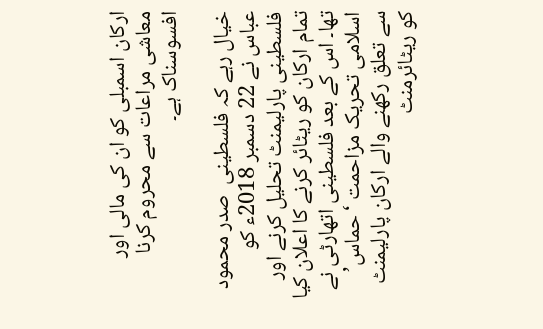ارکان اسمبلی کو ان کی مالی اور معاشی مراعات سے محروم کرنا  افسوسناک ہے۔

خیال رہے کہ فلسطینی  صدر محمود عباس نے 22 دسمبر 2018ء کو فلسطینی پارلیمنٹ تحلیل کرنے اور تمام ارکان کو ریٹائر کرنے کا اعلان کیا تھا۔ اس کے بعد فلسطینی اتھارٹی نے اسلامی تحریک مزاحمت ‘حماس’ سے تعلق رکھنے والے ارکان پارلیمنٹ کو ریٹائرمنٹ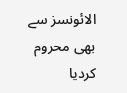الائونسز سے بھی محروم کردیا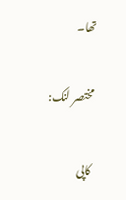تھا۔

مختصر لنک:

کاپی